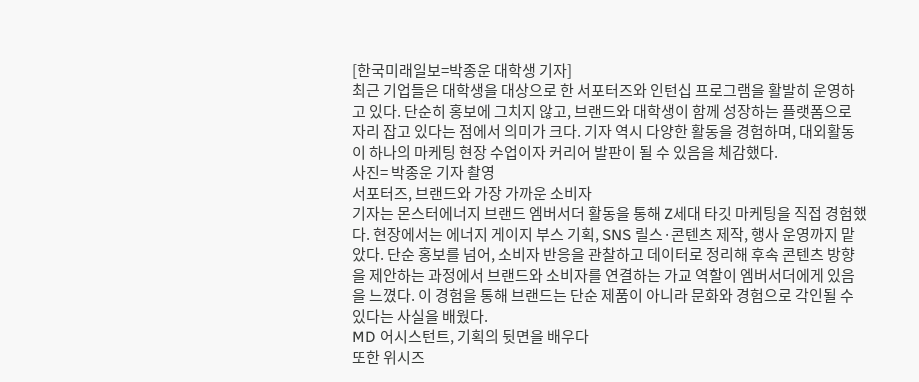[한국미래일보=박종운 대학생 기자]
최근 기업들은 대학생을 대상으로 한 서포터즈와 인턴십 프로그램을 활발히 운영하고 있다. 단순히 홍보에 그치지 않고, 브랜드와 대학생이 함께 성장하는 플랫폼으로 자리 잡고 있다는 점에서 의미가 크다. 기자 역시 다양한 활동을 경험하며, 대외활동이 하나의 마케팅 현장 수업이자 커리어 발판이 될 수 있음을 체감했다.
사진= 박종운 기자 촬영
서포터즈, 브랜드와 가장 가까운 소비자
기자는 몬스터에너지 브랜드 엠버서더 활동을 통해 Z세대 타깃 마케팅을 직접 경험했다. 현장에서는 에너지 게이지 부스 기획, SNS 릴스·콘텐츠 제작, 행사 운영까지 맡았다. 단순 홍보를 넘어, 소비자 반응을 관찰하고 데이터로 정리해 후속 콘텐츠 방향을 제안하는 과정에서 브랜드와 소비자를 연결하는 가교 역할이 엠버서더에게 있음을 느꼈다. 이 경험을 통해 브랜드는 단순 제품이 아니라 문화와 경험으로 각인될 수 있다는 사실을 배웠다.
MD 어시스턴트, 기획의 뒷면을 배우다
또한 위시즈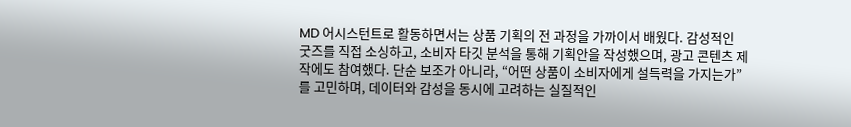MD 어시스턴트로 활동하면서는 상품 기획의 전 과정을 가까이서 배웠다. 감성적인 굿즈를 직접 소싱하고, 소비자 타깃 분석을 통해 기획안을 작성했으며, 광고 콘텐츠 제작에도 참여했다. 단순 보조가 아니라, “어떤 상품이 소비자에게 설득력을 가지는가”를 고민하며, 데이터와 감성을 동시에 고려하는 실질적인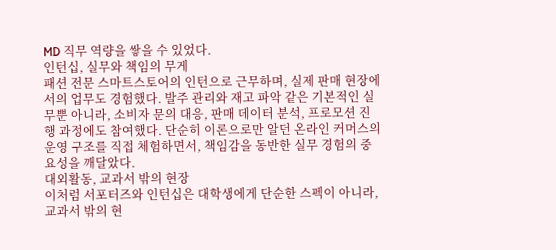MD 직무 역량을 쌓을 수 있었다.
인턴십, 실무와 책임의 무게
패션 전문 스마트스토어의 인턴으로 근무하며, 실제 판매 현장에서의 업무도 경험했다. 발주 관리와 재고 파악 같은 기본적인 실무뿐 아니라, 소비자 문의 대응, 판매 데이터 분석, 프로모션 진행 과정에도 참여했다. 단순히 이론으로만 알던 온라인 커머스의 운영 구조를 직접 체험하면서, 책임감을 동반한 실무 경험의 중요성을 깨달았다.
대외활동, 교과서 밖의 현장
이처럼 서포터즈와 인턴십은 대학생에게 단순한 스펙이 아니라, 교과서 밖의 현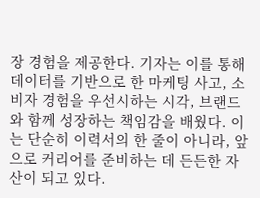장 경험을 제공한다. 기자는 이를 통해 데이터를 기반으로 한 마케팅 사고, 소비자 경험을 우선시하는 시각, 브랜드와 함께 성장하는 책임감을 배웠다. 이는 단순히 이력서의 한 줄이 아니라, 앞으로 커리어를 준비하는 데 든든한 자산이 되고 있다.